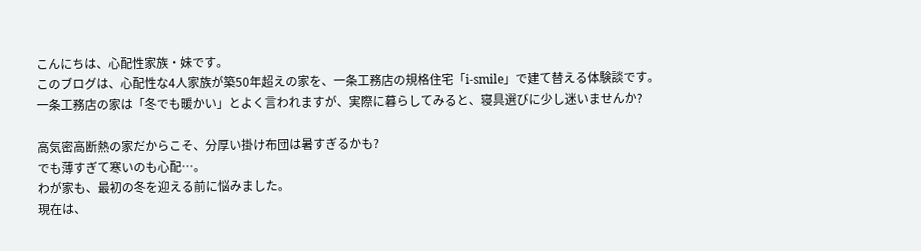こんにちは、心配性家族・妹です。
このブログは、心配性な4人家族が築50年超えの家を、一条工務店の規格住宅「i-smile」で建て替える体験談です。
一条工務店の家は「冬でも暖かい」とよく言われますが、実際に暮らしてみると、寝具選びに少し迷いませんか?

高気密高断熱の家だからこそ、分厚い掛け布団は暑すぎるかも?
でも薄すぎて寒いのも心配…。
わが家も、最初の冬を迎える前に悩みました。
現在は、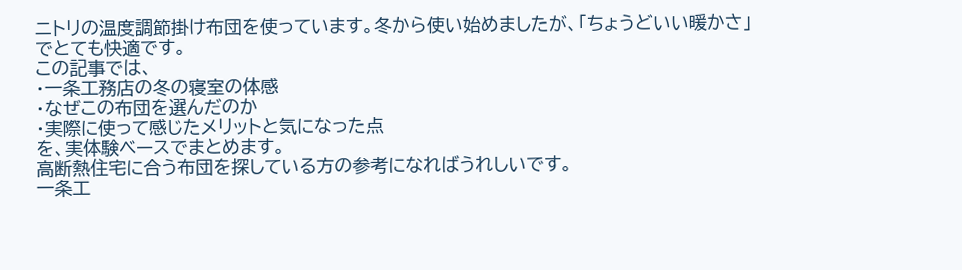ニトリの温度調節掛け布団を使っています。冬から使い始めましたが、「ちょうどいい暖かさ」でとても快適です。
この記事では、
・一条工務店の冬の寝室の体感
・なぜこの布団を選んだのか
・実際に使って感じたメリットと気になった点
を、実体験ベースでまとめます。
高断熱住宅に合う布団を探している方の参考になればうれしいです。
一条工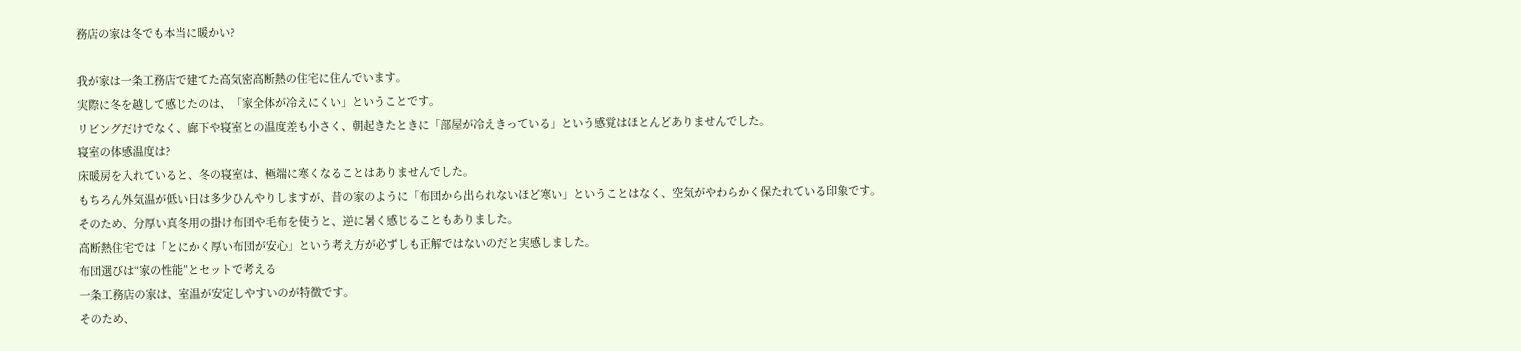務店の家は冬でも本当に暖かい?

我が家は一条工務店で建てた高気密高断熱の住宅に住んでいます。
実際に冬を越して感じたのは、「家全体が冷えにくい」ということです。
リビングだけでなく、廊下や寝室との温度差も小さく、朝起きたときに「部屋が冷えきっている」という感覚はほとんどありませんでした。
寝室の体感温度は?
床暖房を入れていると、冬の寝室は、極端に寒くなることはありませんでした。
もちろん外気温が低い日は多少ひんやりしますが、昔の家のように「布団から出られないほど寒い」ということはなく、空気がやわらかく保たれている印象です。
そのため、分厚い真冬用の掛け布団や毛布を使うと、逆に暑く感じることもありました。
高断熱住宅では「とにかく厚い布団が安心」という考え方が必ずしも正解ではないのだと実感しました。
布団選びは“家の性能”とセットで考える
一条工務店の家は、室温が安定しやすいのが特徴です。
そのため、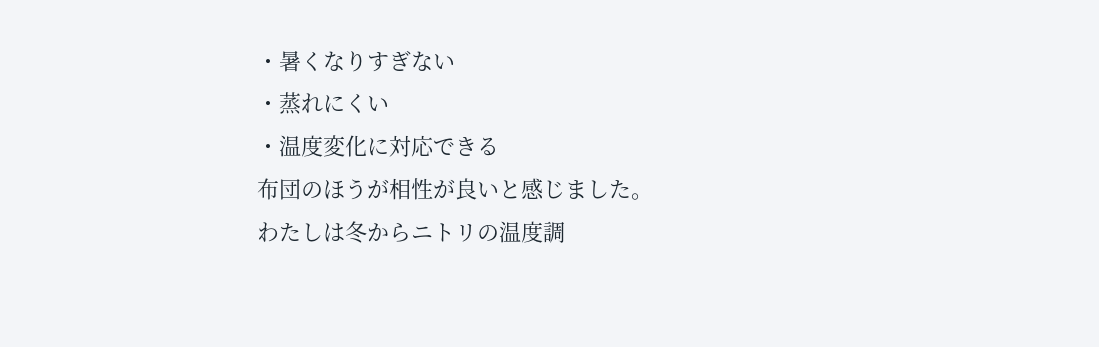・暑くなりすぎない
・蒸れにくい
・温度変化に対応できる
布団のほうが相性が良いと感じました。
わたしは冬からニトリの温度調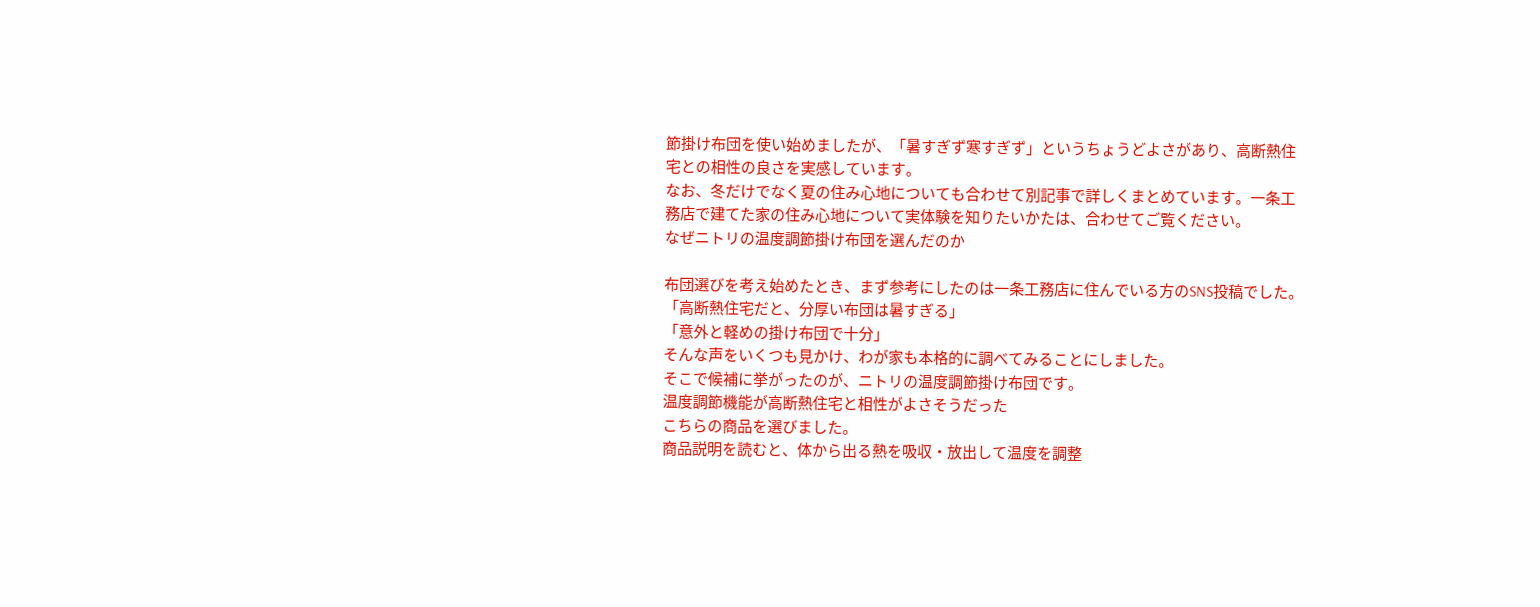節掛け布団を使い始めましたが、「暑すぎず寒すぎず」というちょうどよさがあり、高断熱住宅との相性の良さを実感しています。
なお、冬だけでなく夏の住み心地についても合わせて別記事で詳しくまとめています。一条工務店で建てた家の住み心地について実体験を知りたいかたは、合わせてご覧ください。
なぜニトリの温度調節掛け布団を選んだのか

布団選びを考え始めたとき、まず参考にしたのは一条工務店に住んでいる方のSNS投稿でした。
「高断熱住宅だと、分厚い布団は暑すぎる」
「意外と軽めの掛け布団で十分」
そんな声をいくつも見かけ、わが家も本格的に調べてみることにしました。
そこで候補に挙がったのが、ニトリの温度調節掛け布団です。
温度調節機能が高断熱住宅と相性がよさそうだった
こちらの商品を選びました。
商品説明を読むと、体から出る熱を吸収・放出して温度を調整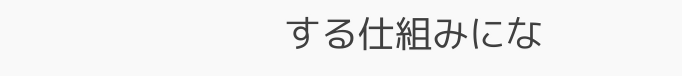する仕組みにな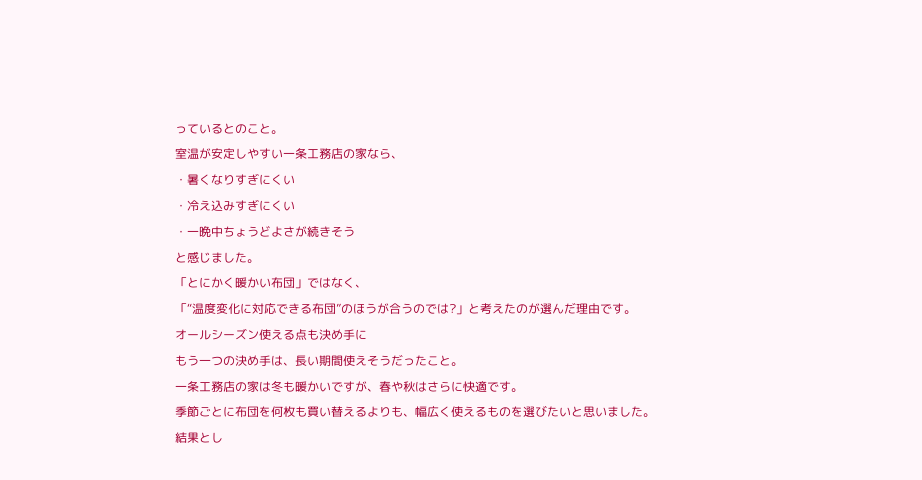っているとのこと。
室温が安定しやすい一条工務店の家なら、
・暑くなりすぎにくい
・冷え込みすぎにくい
・一晩中ちょうどよさが続きそう
と感じました。
「とにかく暖かい布団」ではなく、
「“温度変化に対応できる布団”のほうが合うのでは?」と考えたのが選んだ理由です。
オールシーズン使える点も決め手に
もう一つの決め手は、長い期間使えそうだったこと。
一条工務店の家は冬も暖かいですが、春や秋はさらに快適です。
季節ごとに布団を何枚も買い替えるよりも、幅広く使えるものを選びたいと思いました。
結果とし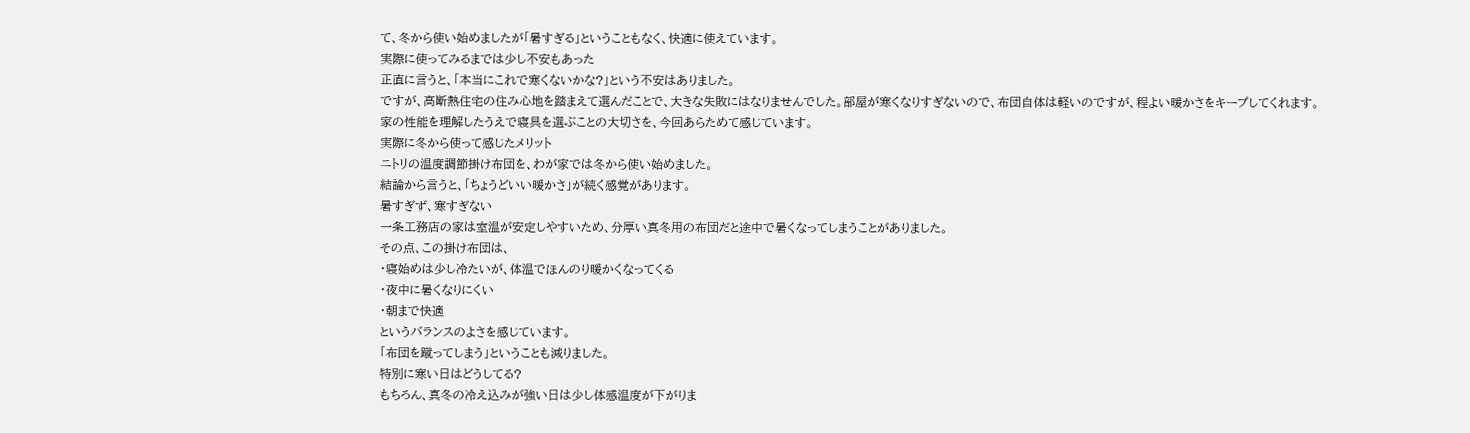て、冬から使い始めましたが「暑すぎる」ということもなく、快適に使えています。
実際に使ってみるまでは少し不安もあった
正直に言うと、「本当にこれで寒くないかな?」という不安はありました。
ですが、高断熱住宅の住み心地を踏まえて選んだことで、大きな失敗にはなりませんでした。部屋が寒くなりすぎないので、布団自体は軽いのですが、程よい暖かさをキープしてくれます。
家の性能を理解したうえで寝具を選ぶことの大切さを、今回あらためて感じています。
実際に冬から使って感じたメリット
ニトリの温度調節掛け布団を、わが家では冬から使い始めました。
結論から言うと、「ちょうどいい暖かさ」が続く感覚があります。
暑すぎず、寒すぎない
一条工務店の家は室温が安定しやすいため、分厚い真冬用の布団だと途中で暑くなってしまうことがありました。
その点、この掛け布団は、
・寝始めは少し冷たいが、体温でほんのり暖かくなってくる
・夜中に暑くなりにくい
・朝まで快適
というバランスのよさを感じています。
「布団を蹴ってしまう」ということも減りました。
特別に寒い日はどうしてる?
もちろん、真冬の冷え込みが強い日は少し体感温度が下がりま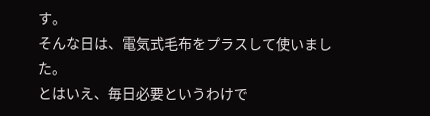す。
そんな日は、電気式毛布をプラスして使いました。
とはいえ、毎日必要というわけで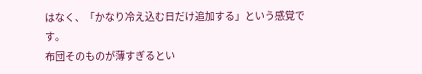はなく、「かなり冷え込む日だけ追加する」という感覚です。
布団そのものが薄すぎるとい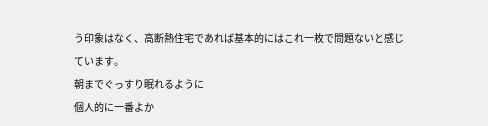う印象はなく、高断熱住宅であれば基本的にはこれ一枚で問題ないと感じています。
朝までぐっすり眠れるように
個人的に一番よか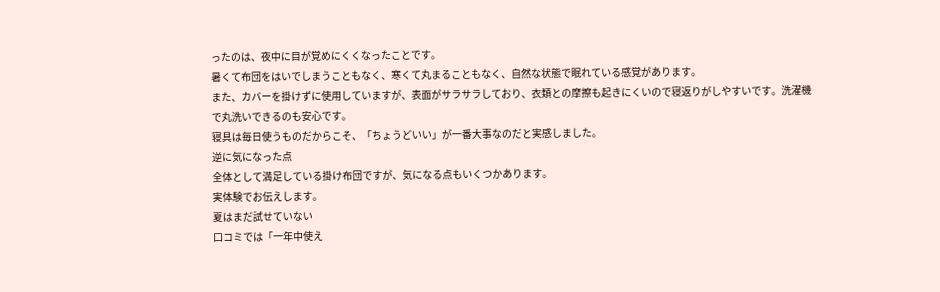ったのは、夜中に目が覚めにくくなったことです。
暑くて布団をはいでしまうこともなく、寒くて丸まることもなく、自然な状態で眠れている感覚があります。
また、カバーを掛けずに使用していますが、表面がサラサラしており、衣類との摩擦も起きにくいので寝返りがしやすいです。洗濯機で丸洗いできるのも安心です。
寝具は毎日使うものだからこそ、「ちょうどいい」が一番大事なのだと実感しました。
逆に気になった点
全体として満足している掛け布団ですが、気になる点もいくつかあります。
実体験でお伝えします。
夏はまだ試せていない
口コミでは「一年中使え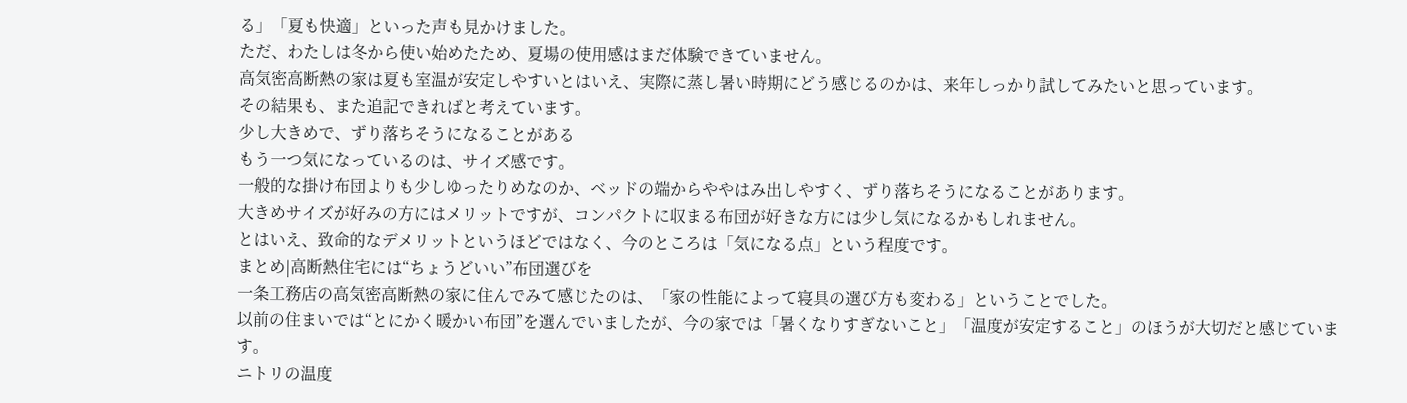る」「夏も快適」といった声も見かけました。
ただ、わたしは冬から使い始めたため、夏場の使用感はまだ体験できていません。
高気密高断熱の家は夏も室温が安定しやすいとはいえ、実際に蒸し暑い時期にどう感じるのかは、来年しっかり試してみたいと思っています。
その結果も、また追記できればと考えています。
少し大きめで、ずり落ちそうになることがある
もう一つ気になっているのは、サイズ感です。
一般的な掛け布団よりも少しゆったりめなのか、ベッドの端からややはみ出しやすく、ずり落ちそうになることがあります。
大きめサイズが好みの方にはメリットですが、コンパクトに収まる布団が好きな方には少し気になるかもしれません。
とはいえ、致命的なデメリットというほどではなく、今のところは「気になる点」という程度です。
まとめ|高断熱住宅には“ちょうどいい”布団選びを
一条工務店の高気密高断熱の家に住んでみて感じたのは、「家の性能によって寝具の選び方も変わる」ということでした。
以前の住まいでは“とにかく暖かい布団”を選んでいましたが、今の家では「暑くなりすぎないこと」「温度が安定すること」のほうが大切だと感じています。
ニトリの温度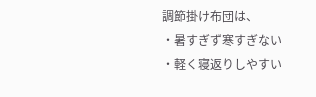調節掛け布団は、
・暑すぎず寒すぎない
・軽く寝返りしやすい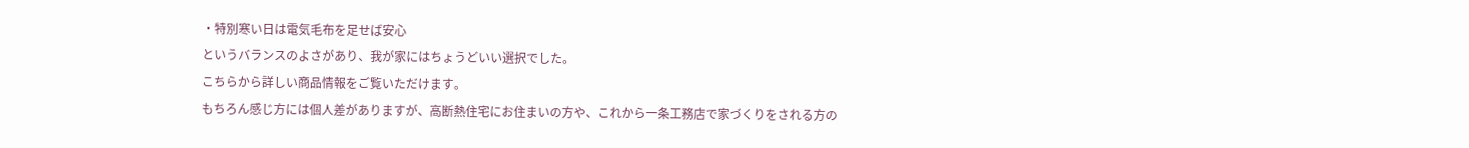・特別寒い日は電気毛布を足せば安心
というバランスのよさがあり、我が家にはちょうどいい選択でした。
こちらから詳しい商品情報をご覧いただけます。
もちろん感じ方には個人差がありますが、高断熱住宅にお住まいの方や、これから一条工務店で家づくりをされる方の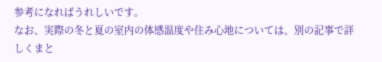参考になればうれしいです。
なお、実際の冬と夏の室内の体感温度や住み心地については、別の記事で詳しくまと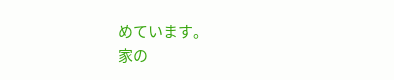めています。
家の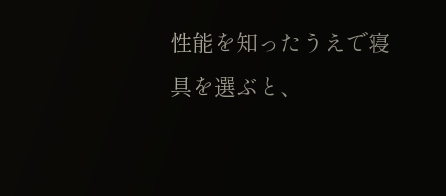性能を知ったうえで寝具を選ぶと、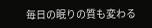毎日の眠りの質も変わる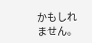かもしれません。